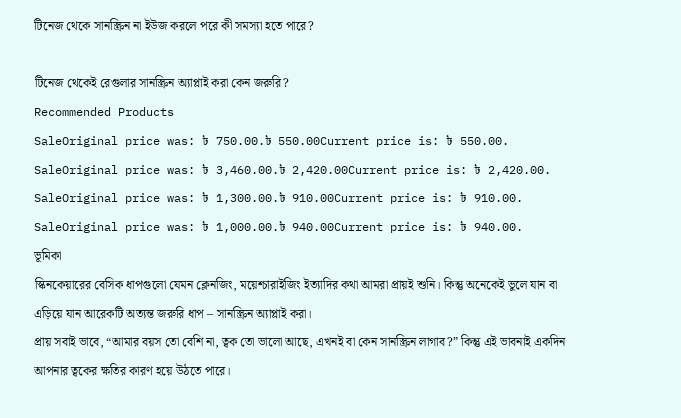টিনেজ থেকে সানস্ক্রিন না ইউজ করলে পরে কী সমস্যা হতে পারে?

টিনেজ থেকেই রেগুলার সানস্ক্রিন অ্যাপ্লাই করা কেন জরুরি?
Recommended Products
SaleOriginal price was: ৳ 750.00.৳ 550.00Current price is: ৳ 550.00.
SaleOriginal price was: ৳ 3,460.00.৳ 2,420.00Current price is: ৳ 2,420.00.
SaleOriginal price was: ৳ 1,300.00.৳ 910.00Current price is: ৳ 910.00.
SaleOriginal price was: ৳ 1,000.00.৳ 940.00Current price is: ৳ 940.00.
ভূমিকা
স্কিনকেয়ারের বেসিক ধাপগুলো যেমন ক্লেনজিং, ময়েশ্চারাইজিং ইত্যাদির কথা আমরা প্রায়ই শুনি। কিন্তু অনেকেই ভুলে যান বা এড়িয়ে যান আরেকটি অত্যন্ত জরুরি ধাপ – সানস্ক্রিন অ্যাপ্লাই করা।
প্রায় সবাই ভাবে, “আমার বয়স তো বেশি না, ত্বক তো ভালো আছে, এখনই বা কেন সানস্ক্রিন লাগাব?” কিন্তু এই ভাবনাই একদিন আপনার ত্বকের ক্ষতির কারণ হয়ে উঠতে পারে।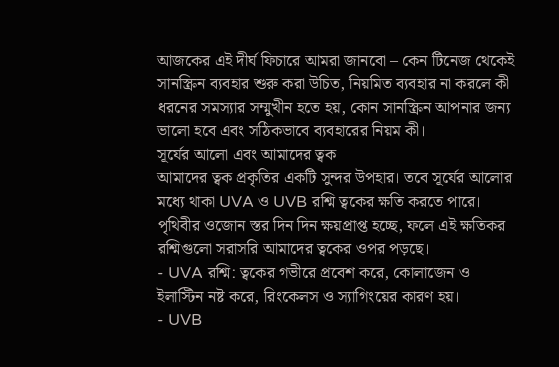আজকের এই দীর্ঘ ফিচারে আমরা জানবো – কেন টিনেজ থেকেই সানস্ক্রিন ব্যবহার শুরু করা উচিত, নিয়মিত ব্যবহার না করলে কী ধরনের সমস্যার সম্মুখীন হতে হয়, কোন সানস্ক্রিন আপনার জন্য ভালো হবে এবং সঠিকভাবে ব্যবহারের নিয়ম কী।
সূর্যের আলো এবং আমাদের ত্বক
আমাদের ত্বক প্রকৃতির একটি সুন্দর উপহার। তবে সূর্যের আলোর মধ্যে থাকা UVA ও UVB রশ্মি ত্বকের ক্ষতি করতে পারে। পৃথিবীর ওজোন স্তর দিন দিন ক্ষয়প্রাপ্ত হচ্ছে, ফলে এই ক্ষতিকর রশ্মিগুলো সরাসরি আমাদের ত্বকের ওপর পড়ছে।
- UVA রশ্মি: ত্বকের গভীরে প্রবেশ করে, কোলাজেন ও ইলাস্টিন নষ্ট করে, রিংকেলস ও স্যাগিংয়ের কারণ হয়।
- UVB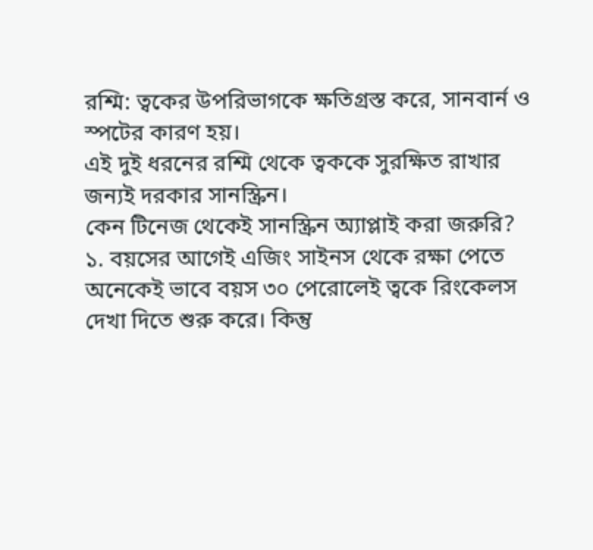রশ্মি: ত্বকের উপরিভাগকে ক্ষতিগ্রস্ত করে, সানবার্ন ও স্পটের কারণ হয়।
এই দুই ধরনের রশ্মি থেকে ত্বককে সুরক্ষিত রাখার জন্যই দরকার সানস্ক্রিন।
কেন টিনেজ থেকেই সানস্ক্রিন অ্যাপ্লাই করা জরুরি?
১. বয়সের আগেই এজিং সাইনস থেকে রক্ষা পেতে
অনেকেই ভাবে বয়স ৩০ পেরোলেই ত্বকে রিংকেলস দেখা দিতে শুরু করে। কিন্তু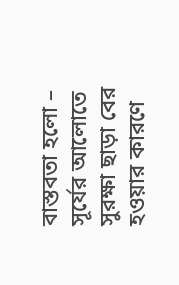বাস্তবতা হলো – সূর্যের আলোতে সুরক্ষা ছাড়া বের হওয়ার কারণে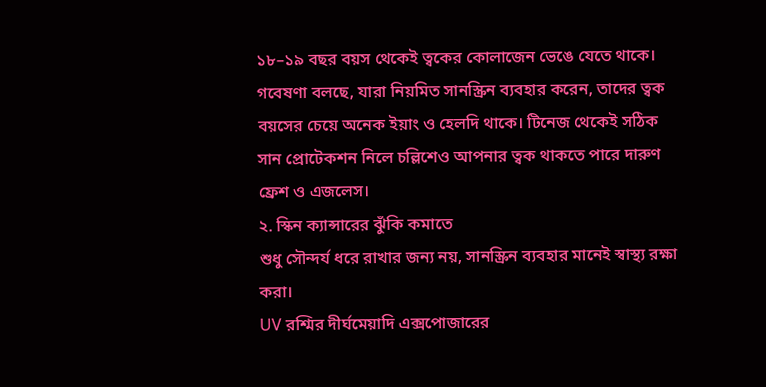১৮–১৯ বছর বয়স থেকেই ত্বকের কোলাজেন ভেঙে যেতে থাকে।
গবেষণা বলছে, যারা নিয়মিত সানস্ক্রিন ব্যবহার করেন, তাদের ত্বক বয়সের চেয়ে অনেক ইয়াং ও হেলদি থাকে। টিনেজ থেকেই সঠিক সান প্রোটেকশন নিলে চল্লিশেও আপনার ত্বক থাকতে পারে দারুণ ফ্রেশ ও এজলেস।
২. স্কিন ক্যান্সারের ঝুঁকি কমাতে
শুধু সৌন্দর্য ধরে রাখার জন্য নয়, সানস্ক্রিন ব্যবহার মানেই স্বাস্থ্য রক্ষা করা।
UV রশ্মির দীর্ঘমেয়াদি এক্সপোজারের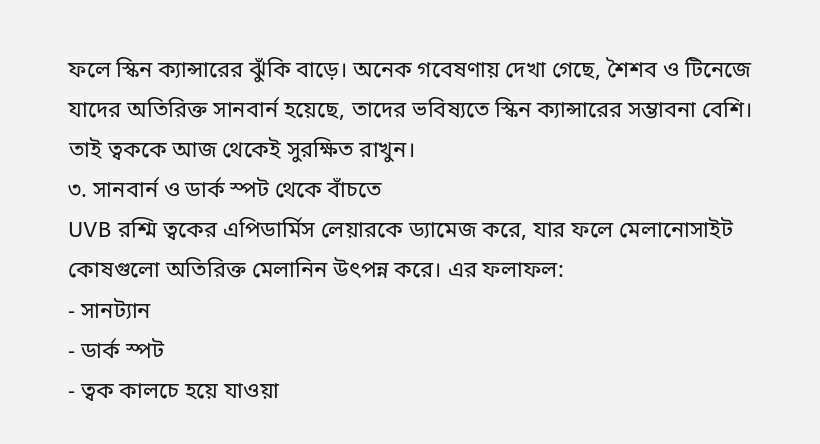ফলে স্কিন ক্যান্সারের ঝুঁকি বাড়ে। অনেক গবেষণায় দেখা গেছে, শৈশব ও টিনেজে যাদের অতিরিক্ত সানবার্ন হয়েছে, তাদের ভবিষ্যতে স্কিন ক্যান্সারের সম্ভাবনা বেশি।
তাই ত্বককে আজ থেকেই সুরক্ষিত রাখুন।
৩. সানবার্ন ও ডার্ক স্পট থেকে বাঁচতে
UVB রশ্মি ত্বকের এপিডার্মিস লেয়ারকে ড্যামেজ করে, যার ফলে মেলানোসাইট কোষগুলো অতিরিক্ত মেলানিন উৎপন্ন করে। এর ফলাফল:
- সানট্যান
- ডার্ক স্পট
- ত্বক কালচে হয়ে যাওয়া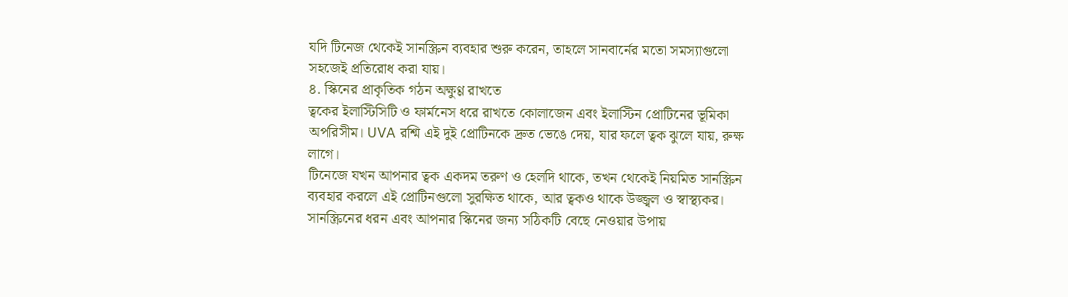যদি টিনেজ থেকেই সানস্ক্রিন ব্যবহার শুরু করেন, তাহলে সানবার্নের মতো সমস্যাগুলো সহজেই প্রতিরোধ করা যায়।
৪. স্কিনের প্রাকৃতিক গঠন অক্ষুণ্ণ রাখতে
ত্বকের ইলাস্টিসিটি ও ফার্মনেস ধরে রাখতে কোলাজেন এবং ইলাস্টিন প্রোটিনের ভূমিকা অপরিসীম। UVA রশ্মি এই দুই প্রোটিনকে দ্রুত ভেঙে দেয়, যার ফলে ত্বক ঝুলে যায়, রুক্ষ লাগে।
টিনেজে যখন আপনার ত্বক একদম তরুণ ও হেলদি থাকে, তখন থেকেই নিয়মিত সানস্ক্রিন ব্যবহার করলে এই প্রোটিনগুলো সুরক্ষিত থাকে, আর ত্বকও থাকে উজ্জ্বল ও স্বাস্থ্যকর।
সানস্ক্রিনের ধরন এবং আপনার স্কিনের জন্য সঠিকটি বেছে নেওয়ার উপায়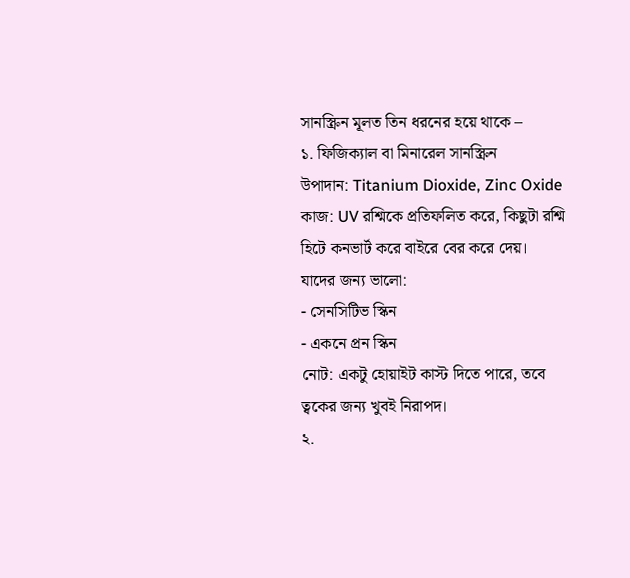সানস্ক্রিন মূলত তিন ধরনের হয়ে থাকে –
১. ফিজিক্যাল বা মিনারেল সানস্ক্রিন
উপাদান: Titanium Dioxide, Zinc Oxide
কাজ: UV রশ্মিকে প্রতিফলিত করে, কিছুটা রশ্মি হিটে কনভার্ট করে বাইরে বের করে দেয়।
যাদের জন্য ভালো:
- সেনসিটিভ স্কিন
- একনে প্রন স্কিন
নোট: একটু হোয়াইট কাস্ট দিতে পারে, তবে ত্বকের জন্য খুবই নিরাপদ।
২.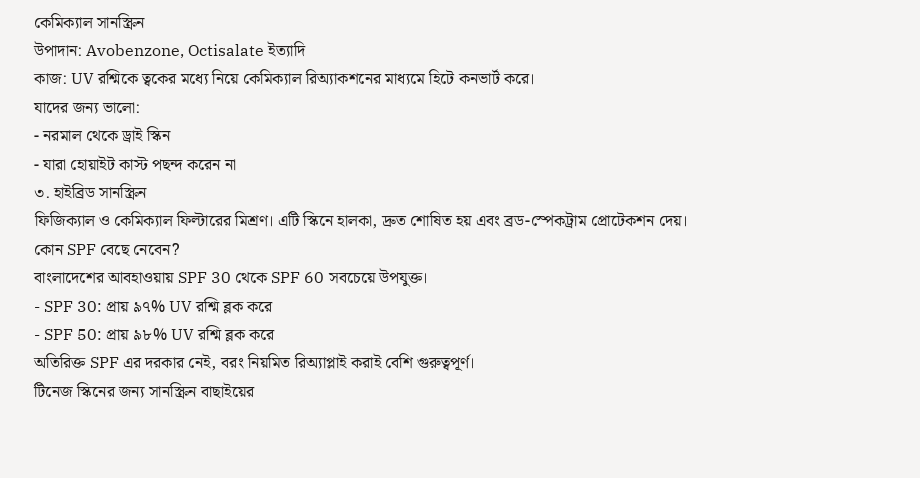কেমিক্যাল সানস্ক্রিন
উপাদান: Avobenzone, Octisalate ইত্যাদি
কাজ: UV রশ্মিকে ত্বকের মধ্যে নিয়ে কেমিক্যাল রিঅ্যাকশনের মাধ্যমে হিটে কনভার্ট করে।
যাদের জন্য ভালো:
- নরমাল থেকে ড্রাই স্কিন
- যারা হোয়াইট কাস্ট পছন্দ করেন না
৩. হাইব্রিড সানস্ক্রিন
ফিজিক্যাল ও কেমিক্যাল ফিল্টারের মিশ্রণ। এটি স্কিনে হালকা, দ্রুত শোষিত হয় এবং ব্রড-স্পেকট্রাম প্রোটেকশন দেয়।
কোন SPF বেছে নেবেন?
বাংলাদেশের আবহাওয়ায় SPF 30 থেকে SPF 60 সবচেয়ে উপযুক্ত।
- SPF 30: প্রায় ৯৭% UV রশ্মি ব্লক করে
- SPF 50: প্রায় ৯৮% UV রশ্মি ব্লক করে
অতিরিক্ত SPF এর দরকার নেই, বরং নিয়মিত রিঅ্যাপ্লাই করাই বেশি গুরুত্বপূর্ণ।
টিনেজ স্কিনের জন্য সানস্ক্রিন বাছাইয়ের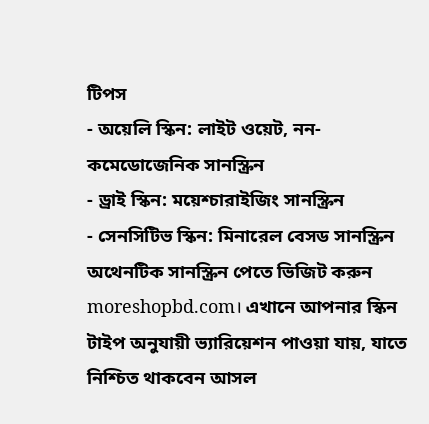টিপস
- অয়েলি স্কিন: লাইট ওয়েট, নন-কমেডোজেনিক সানস্ক্রিন
- ড্রাই স্কিন: ময়েশ্চারাইজিং সানস্ক্রিন
- সেনসিটিভ স্কিন: মিনারেল বেসড সানস্ক্রিন
অথেনটিক সানস্ক্রিন পেতে ভিজিট করুন moreshopbd.com। এখানে আপনার স্কিন টাইপ অনুযায়ী ভ্যারিয়েশন পাওয়া যায়, যাতে নিশ্চিত থাকবেন আসল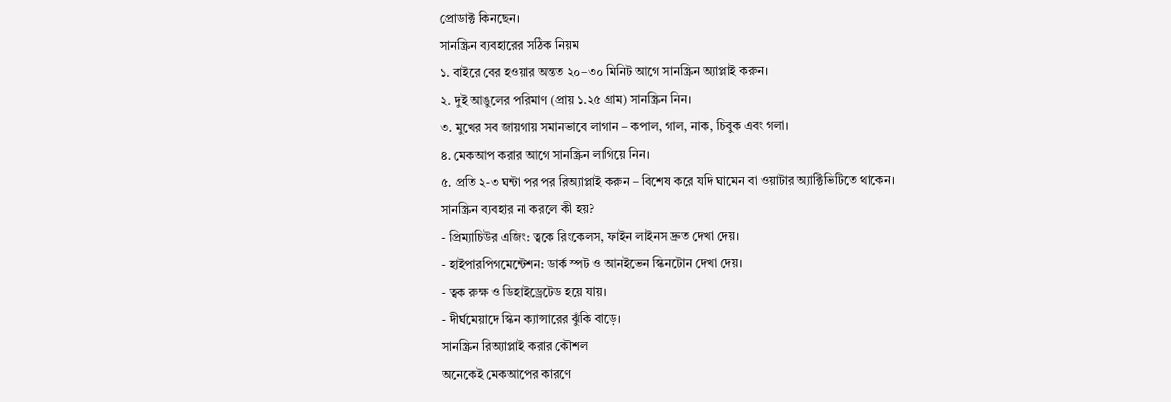প্রোডাক্ট কিনছেন।
সানস্ক্রিন ব্যবহারের সঠিক নিয়ম
১. বাইরে বের হওয়ার অন্তত ২০–৩০ মিনিট আগে সানস্ক্রিন অ্যাপ্লাই করুন।
২. দুই আঙুলের পরিমাণ (প্রায় ১.২৫ গ্রাম) সানস্ক্রিন নিন।
৩. মুখের সব জায়গায় সমানভাবে লাগান – কপাল, গাল, নাক, চিবুক এবং গলা।
৪. মেকআপ করার আগে সানস্ক্রিন লাগিয়ে নিন।
৫. প্রতি ২-৩ ঘন্টা পর পর রিঅ্যাপ্লাই করুন – বিশেষ করে যদি ঘামেন বা ওয়াটার অ্যাক্টিভিটিতে থাকেন।
সানস্ক্রিন ব্যবহার না করলে কী হয়?
- প্রিম্যাচিউর এজিং: ত্বকে রিংকেলস, ফাইন লাইনস দ্রুত দেখা দেয়।
- হাইপারপিগমেন্টেশন: ডার্ক স্পট ও আনইভেন স্কিনটোন দেখা দেয়।
- ত্বক রুক্ষ ও ডিহাইড্রেটেড হয়ে যায়।
- দীর্ঘমেয়াদে স্কিন ক্যান্সারের ঝুঁকি বাড়ে।
সানস্ক্রিন রিঅ্যাপ্লাই করার কৌশল
অনেকেই মেকআপের কারণে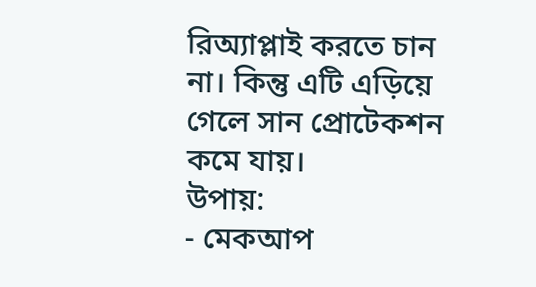রিঅ্যাপ্লাই করতে চান না। কিন্তু এটি এড়িয়ে গেলে সান প্রোটেকশন কমে যায়।
উপায়:
- মেকআপ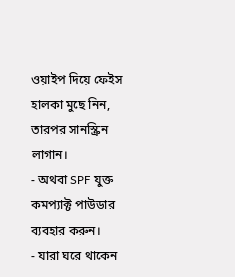ওয়াইপ দিয়ে ফেইস হালকা মুছে নিন, তারপর সানস্ক্রিন লাগান।
- অথবা SPF যুক্ত কমপ্যাক্ট পাউডার ব্যবহার করুন।
- যারা ঘরে থাকেন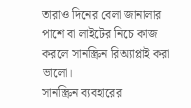তারাও দিনের বেলা জানালার পাশে বা লাইটের নিচে কাজ করলে সানস্ক্রিন রিঅ্যাপ্লাই করা ভালো।
সানস্ক্রিন ব্যবহারের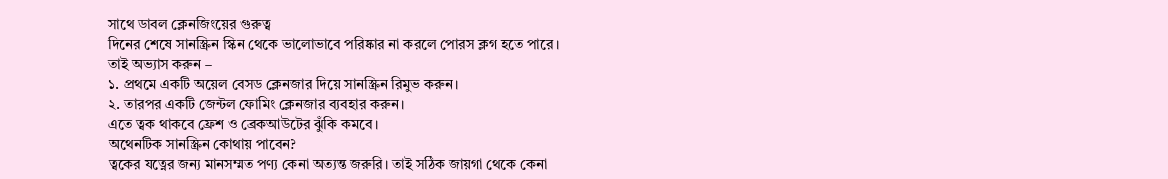সাথে ডাবল ক্লেনজিংয়ের গুরুত্ব
দিনের শেষে সানস্ক্রিন স্কিন থেকে ভালোভাবে পরিষ্কার না করলে পোরস ক্লগ হতে পারে।
তাই অভ্যাস করুন –
১. প্রথমে একটি অয়েল বেসড ক্লেনজার দিয়ে সানস্ক্রিন রিমুভ করুন।
২. তারপর একটি জেন্টল ফোমিং ক্লেনজার ব্যবহার করুন।
এতে ত্বক থাকবে ফ্রেশ ও ব্রেকআউটের ঝুঁকি কমবে।
অথেনটিক সানস্ক্রিন কোথায় পাবেন?
ত্বকের যত্নের জন্য মানসম্মত পণ্য কেনা অত্যন্ত জরুরি। তাই সঠিক জায়গা থেকে কেনা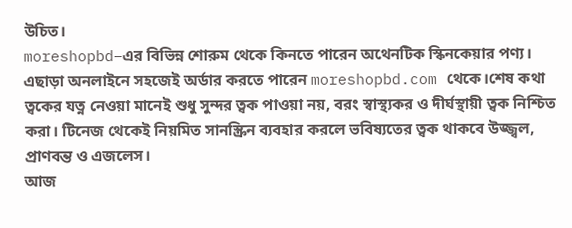উচিত।
moreshopbd–এর বিভিন্ন শোরুম থেকে কিনতে পারেন অথেনটিক স্কিনকেয়ার পণ্য। এছাড়া অনলাইনে সহজেই অর্ডার করতে পারেন moreshopbd.com থেকে।শেষ কথা
ত্বকের যত্ন নেওয়া মানেই শুধু সুন্দর ত্বক পাওয়া নয়, বরং স্বাস্থ্যকর ও দীর্ঘস্থায়ী ত্বক নিশ্চিত করা। টিনেজ থেকেই নিয়মিত সানস্ক্রিন ব্যবহার করলে ভবিষ্যতের ত্বক থাকবে উজ্জ্বল, প্রাণবন্ত ও এজলেস।
আজ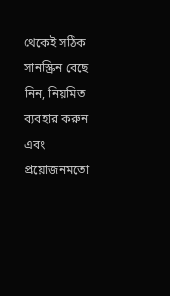থেকেই সঠিক সানস্ক্রিন বেছে নিন, নিয়মিত ব্যবহার করুন এবং প্রয়োজনমতো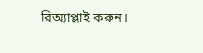রিঅ্যাপ্লাই করুন।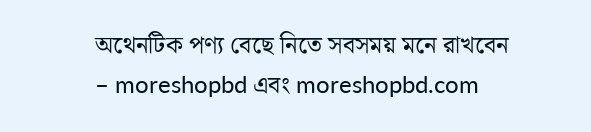অথেনটিক পণ্য বেছে নিতে সবসময় মনে রাখবেন – moreshopbd এবং moreshopbd.com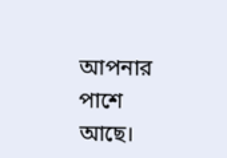আপনার পাশে আছে।